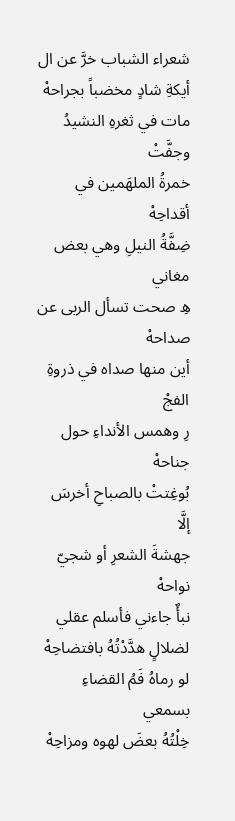شعراء الشباب خرَّ عن ال
أيكةِ شادٍ مخضباً بجراحهْ
مات في ثغرهِ النشيدُ وجفَّتْ
خمرةُ الملهَمين في أقداحِهْ
ضِفَّةُ النيلِ وهي بعض مغاني
هِ صحت تسأل الربى عن صداحهْ
أين منها صداه في ذروةِ الفجْ
رِ وهمس الأنداءِ حول جناحهْ
بُوغِتتْ بالصباحِ أخرسَ إلَّا
جهشةَ الشعرِ أو شجيّ نواحهْ
نبأٌ جاءني فأسلم عقلي
لضلالٍ هدَّدْتُهُ بافتضاحِهْ
لو رماهُ فَمُ القضاءِ بسمعي
خِلْتُهُ بعضَ لهوه ومزاحِهْ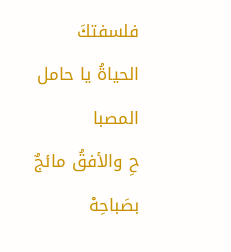فلسفتكَ الحياةُ يا حامل المصبا
حِ والأفقُ مائجٌ بصَباحِهْ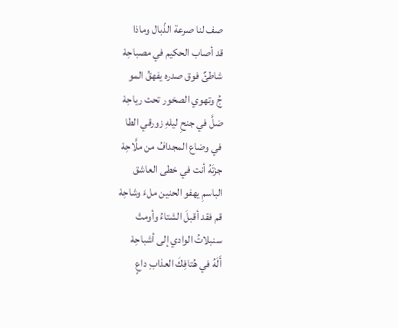صف لنا صرعة الذّبال وماذا
قد أصاب الحكيم في مصباحِهْ
شاطئٌ فوق صدره يفهقُ المو
جُ وتهوي الصخور تحت رياحِهْ
ضلَّ في جنحِ ليلهِ زورقي الطا
في وضاع المجدافُ من ملَّاحِهْ
جزتَهُ أنت في خطى العاشق
الباسمِ يهفو الحنين ملءَ وشاحِهْ
قم فقد أقبلَ الشتاءُ وأومتْ
سنبلاتُ الوادي إلى أشباحِهْ
أَلَهُ في هُتافِكَ العذابِ داعٍ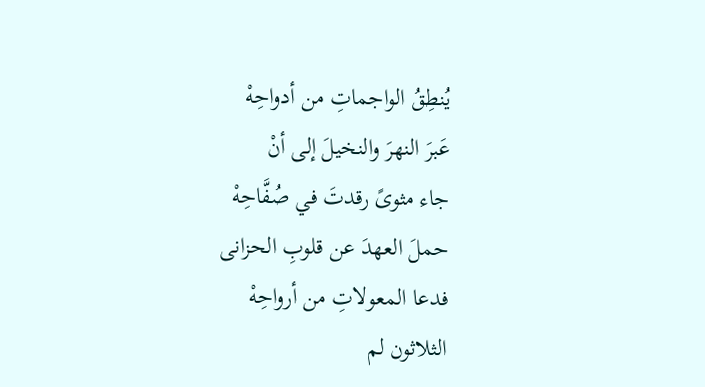يُنطِقُ الواجماتِ من أدواحِهْ
عَبرَ النهرَ والنخيلَ إلى أنْ
جاء مثوىً رقدتَ في صُفَّاحِهْ
حملَ العهدَ عن قلوبِ الحزانى
فدعا المعولاتِ من أرواحِهْ
الثلاثون لم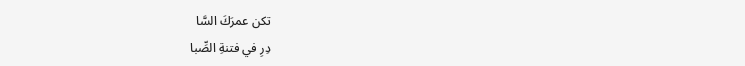تكن عمرَكَ السَّا
دِرِ في فتنةِ الصِّبا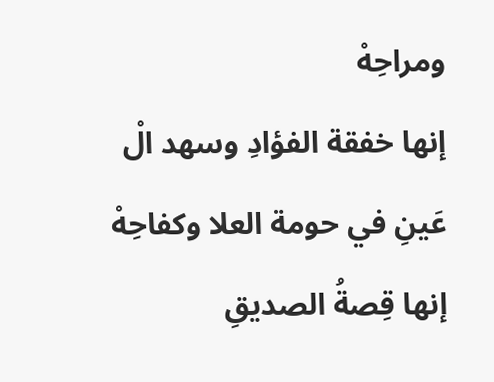ومراحِهْ
إنها خفقة الفؤادِ وسهد الْ
عَينِ في حومة العلا وكفاحِهْ
إنها قِصةُ الصديقِ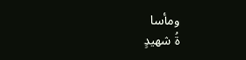ومأسا
ةُ شهيدٍ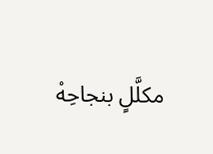مكلَّلٍ بنجاحِهْ